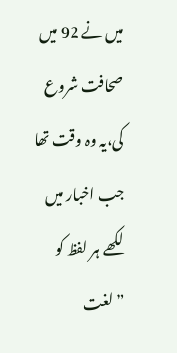میں نے 92 میں صحافت شروع کی،یہ وہ وقت تھا جب اخبار میں لکھے ہر لفظ کو ”لغت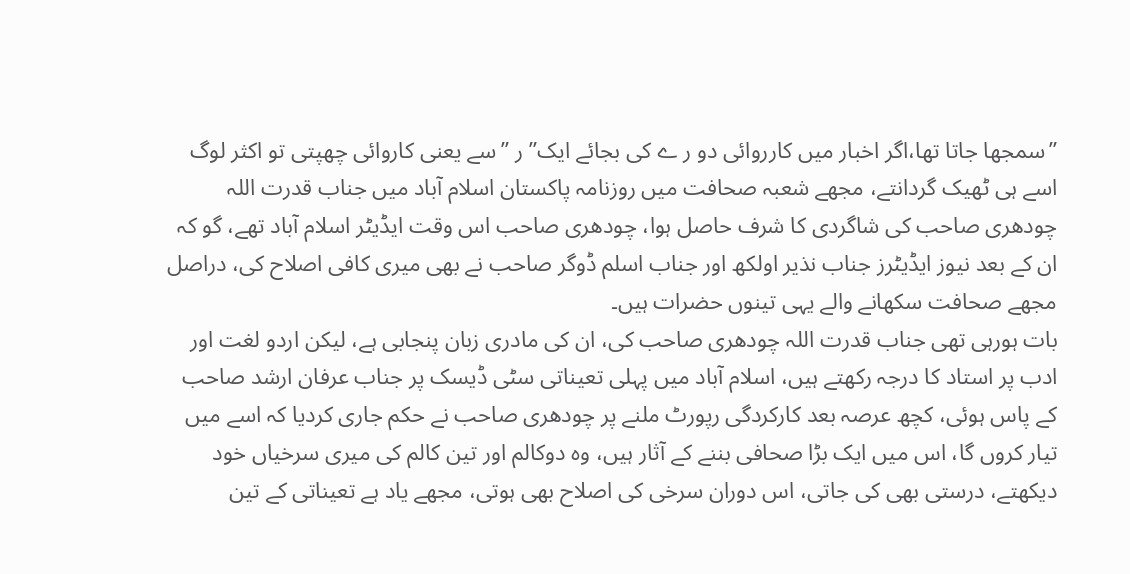”سمجھا جاتا تھا،اگر اخبار میں کارروائی دو ر ے کی بجائے ایک” ر ”سے یعنی کاروائی چھپتی تو اکثر لوگ اسے ہی ٹھیک گردانتے، مجھے شعبہ صحافت میں روزنامہ پاکستان اسلام آباد میں جناب قدرت اللہ چودھری صاحب کی شاگردی کا شرف حاصل ہوا، چودھری صاحب اس وقت ایڈیٹر اسلام آباد تھے، گو کہ ان کے بعد نیوز ایڈیٹرز جناب نذیر اولکھ اور جناب اسلم ڈوگر صاحب نے بھی میری کافی اصلاح کی، دراصل مجھے صحافت سکھانے والے یہی تینوں حضرات ہیں۔
بات ہورہی تھی جناب قدرت اللہ چودھری صاحب کی، ان کی مادری زبان پنجابی ہے، لیکن اردو لغت اور ادب پر استاد کا درجہ رکھتے ہیں، اسلام آباد میں پہلی تعیناتی سٹی ڈیسک پر جناب عرفان ارشد صاحب کے پاس ہوئی، کچھ عرصہ بعد کارکردگی رپورٹ ملنے پر چودھری صاحب نے حکم جاری کردیا کہ اسے میں تیار کروں گا، اس میں ایک بڑا صحافی بننے کے آثار ہیں، وہ دوکالم اور تین کالم کی میری سرخیاں خود دیکھتے، درستی بھی کی جاتی، اس دوران سرخی کی اصلاح بھی ہوتی، مجھے یاد ہے تعیناتی کے تین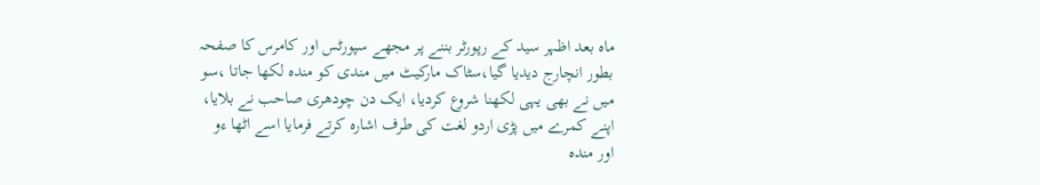ماہ بعد اظہر سید کے رپورٹر بننے پر مجھے سپورٹس اور کامرس کا صفحہ بطور انچارج دیدیا گیا،سٹاک مارکیٹ میں مندی کو مندہ لکھا جاتا ،سو میں نے بھی یہی لکھنا شروع کردیا، ایک دن چودھری صاحب نے بلایا، اپنے کمرے میں پڑی اردو لغت کی طرف اشارہ کرتے فرمایا اسے اٹھا ءو اور مندہ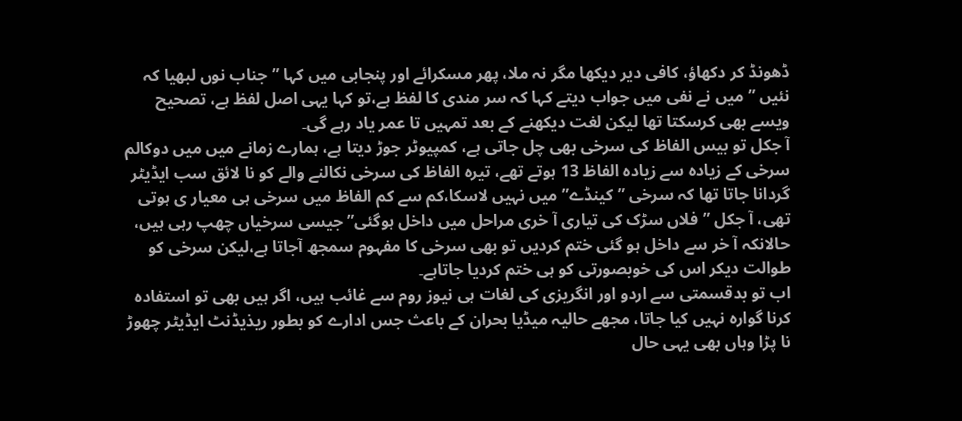ڈھونڈ کر دکھاؤ، کافی دیر دیکھا مگر نہ ملا، پھر مسکرائے اور پنجابی میں کہا ”جناب نوں لبھیا کہ نئیں ” میں نے نفی میں جواب دیتے کہا کہ سر مندی کا لفظ ہے،تو کہا یہی اصل لفظ ہے، تصحیح ویسے بھی کرسکتا تھا لیکن لغت دیکھنے کے بعد تمہیں تا عمر یاد رہے گی۔
آ جکل تو بیس الفاظ کی سرخی بھی چل جاتی ہے، کمپیوٹر جوڑ دیتا ہے، ہمارے زمانے میں میں دوکالم سرخی کے زیادہ سے زیادہ الفاظ 13 ہوتے تھے، تیرہ الفاظ کی سرخی نکالنے والے کو نا لائق سب ایڈیٹر گردانا جاتا تھا کہ سرخی ”کینڈے” میں نہیں لاسکا،کم سے کم الفاظ میں سرخی ہی معیار ی ہوتی تھی، آ جکل ”فلاں سڑک کی تیاری آ خری مراحل میں داخل ہوگئی” جیسی سرخیاں چھپ رہی ہیں، حالانکہ آ خر سے داخل ہو گئی ختم کردیں تو بھی سرخی کا مفہوم سمجھ آجاتا ہے،لیکن سرخی کو طوالت دیکر اس کی خوبصورتی کو ہی ختم کردیا جاتاہے۔
اب تو بدقسمتی سے اردو اور انگریزی کی لغات ہی نیوز روم سے غائب ہیں، اگر ہیں بھی تو استفادہ کرنا گوارہ نہیں کیا جاتا، مجھے حالیہ میڈیا بحران کے باعث جس ادارے کو بطور ریذیڈنٹ ایڈیٹر چھوڑ نا پڑا وہاں بھی یہی حال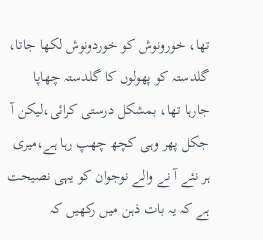تھا، خورونوش کو خوردونوش لکھا جاتا، گلدستہ کو پھولوں کا گلدستہ چھاپا جارہا تھا، بمشکل درستی کرائی،لیکن آ جکل پھر وہی کچھ چھپ رہا ہے،میری ہر نئے آ نے والے نوجوان کو یہی نصیحت ہے کہ یہ بات ذہن میں رکھیں کہ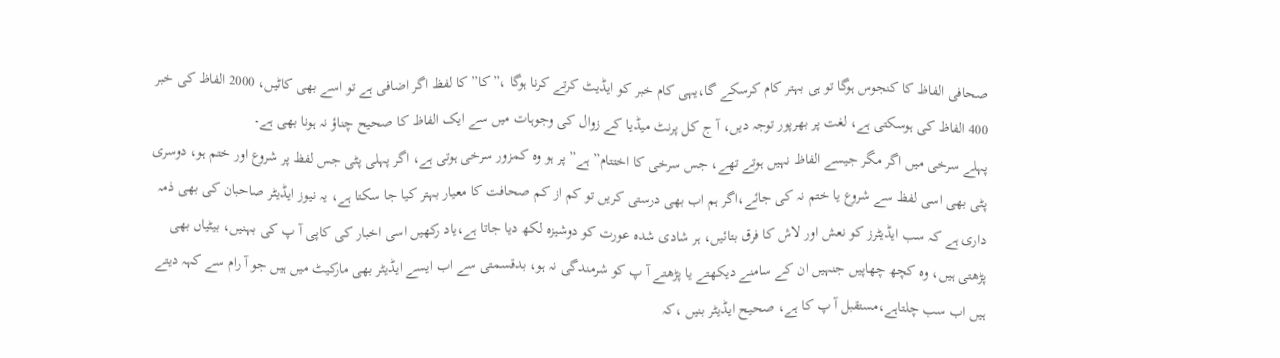صحافی الفاظ کا کنجوس ہوگا تو ہی بہتر کام کرسکے گا،یہی کام خبر کو ایڈیٹ کرتے کرنا ہوگا ،”کا” کا لفظ اگر اضافی ہے تو اسے بھی کاٹیں، 2000 الفاظ کی خبر 400 الفاظ کی ہوسکتی ہے، لغت پر بھرپور توجہ دیں، آ ج کل پرنٹ میڈیا کے زوال کی وجوہات میں سے ایک الفاظ کا صحیح چناؤ نہ ہونا بھی ہے۔
پہلے سرخی میں اگر مگر جیسے الفاظ نہیں ہوتے تھے، جس سرخی کا اختتام” ہے” پر ہو وہ کمزور سرخی ہوتی ہے، اگر پہلی پٹی جس لفظ پر شروع اور ختم ہو، دوسری پٹی بھی اسی لفظ سے شروع یا ختم نہ کی جائے،اگر ہم اب بھی درستی کریں تو کم از کم صحافت کا معیار بہتر کیا جا سکتا ہے، یہ نیوز ایڈیٹر صاحبان کی بھی ذمہ داری ہے کہ سب ایڈیٹرز کو نعش اور لاش کا فرق بتائیں، ہر شادی شدہ عورت کو دوشیزہ لکھ دیا جاتا ہے،یاد رکھیں اسی اخبار کی کاپی آ پ کی بہنیں، بیٹیاں بھی پڑھتی ہیں، وہ کچھ چھاپیں جنہیں ان کے سامنے دیکھتے یا پڑھتے آ پ کو شرمندگی نہ ہو، بدقسمتی سے اب ایسے ایڈیٹر بھی مارکیٹ میں ہیں جو آ رام سے کہہ دیتے ہیں اب سب چلتاہے،مستقبل آ پ کا ہے، صحیح ایڈیٹر بنیں ،کہ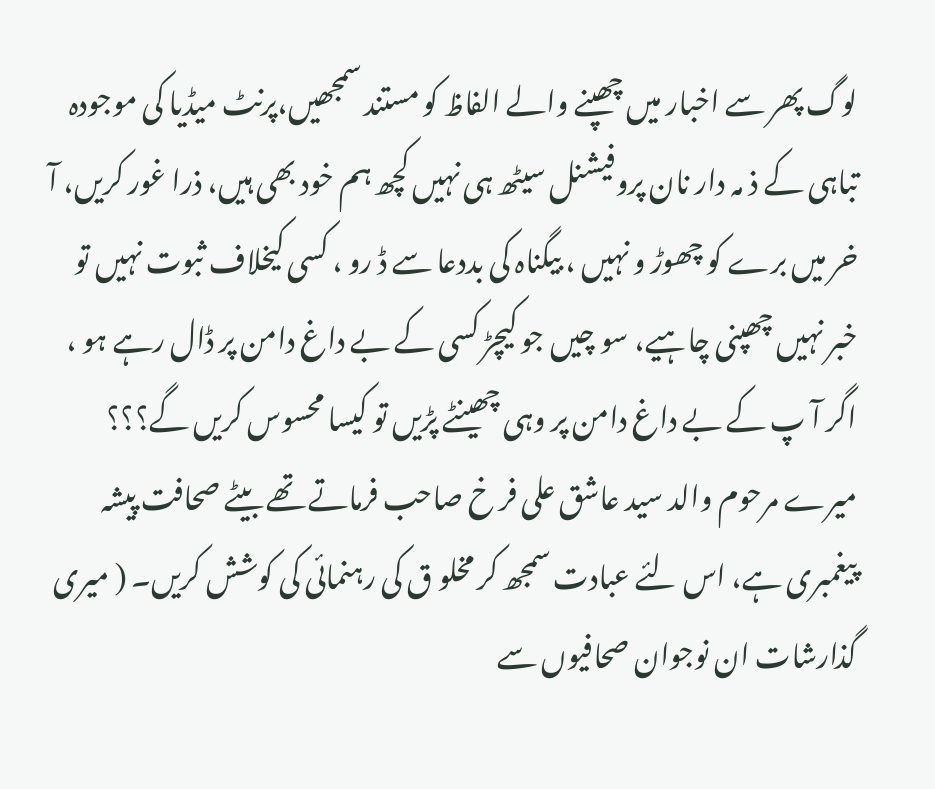لوگ پھر سے اخبار میں چھپنے والے الفاظ کو مستند سمجھیں،پرنٹ میڈیا کی موجودہ تباہی کے ذ مہ دار نان پروفیشنل سیٹھ ہی نہیں کچھ ہم خود بھی ہیں، ذرا غور کریں، آ خر میں برے کو چھوڑ و نہیں ، بیگناہ کی بددعا سے ڈ رو ، کسی کیخلاف ثبوت نہیں تو خبر نہیں چھپنی چاہیے، سو چیں جو کیچڑ کسی کے بے داغ دامن پر ڈال رہے ہو ، اگر آ پ کے بے داغ دامن پر وہی چھینٹے پڑیں تو کیسا محسوس کریں گے؟؟؟ میرے مرحوم والد سید عاشق علی فر خ صاحب فرماتے تھے بیٹے صحافت پیشہ پیغمبری ہے، اس لئے عبادت سمجھ کر مخلو ق کی رہنمائی کی کوشش کریں۔ ( میری گذارشات ان نوجوان صحافیوں سے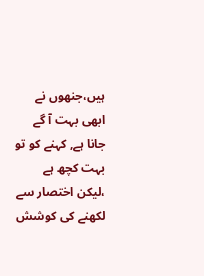ہیں،جنھوں نے ابھی بہت آ گے جانا ہے, کہنے کو تو بہت کچھ ہے ،لیکن اختصار سے لکھنے کی کوشش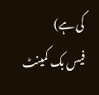کی ہے)
فیس بک کمینٹ